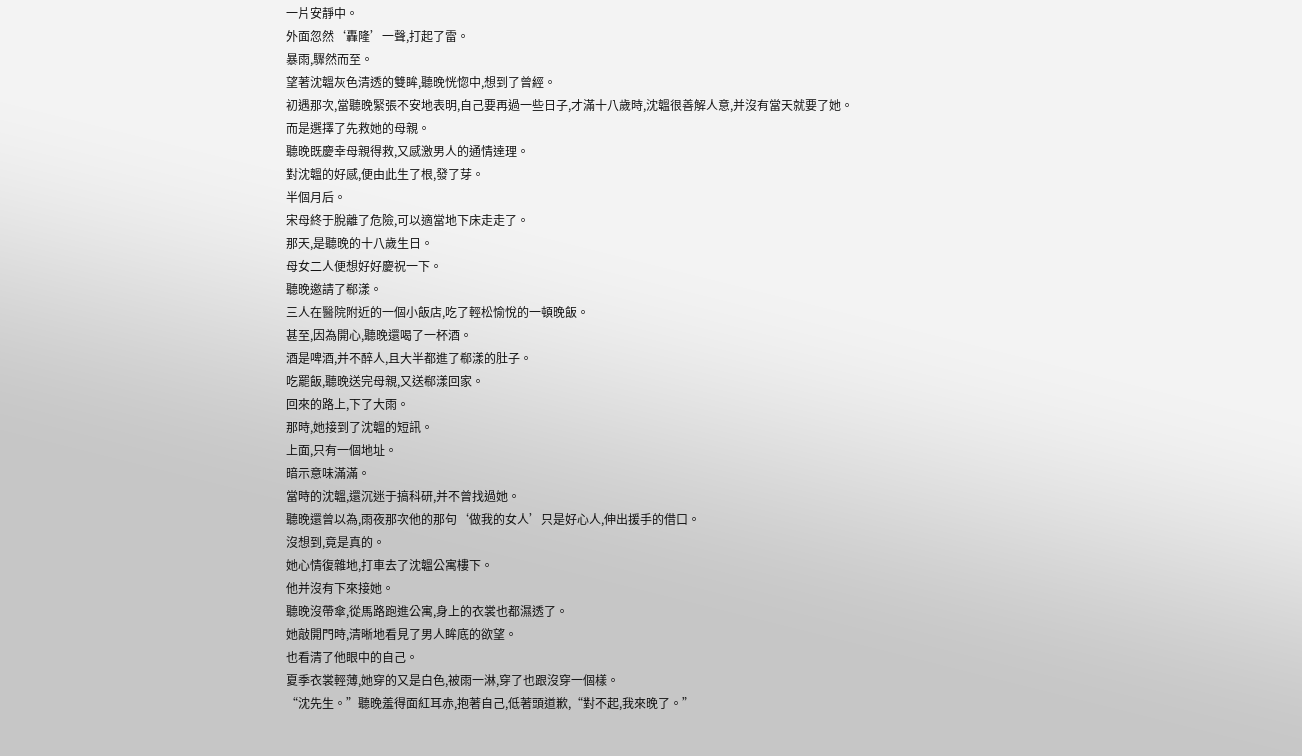一片安靜中。
外面忽然‘轟隆’一聲,打起了雷。
暴雨,驟然而至。
望著沈韞灰色清透的雙眸,聽晚恍惚中,想到了曾經。
初遇那次,當聽晚緊張不安地表明,自己要再過一些日子,才滿十八歲時,沈韞很善解人意,并沒有當天就要了她。
而是選擇了先救她的母親。
聽晚既慶幸母親得救,又感激男人的通情達理。
對沈韞的好感,便由此生了根,發了芽。
半個月后。
宋母終于脫離了危險,可以適當地下床走走了。
那天,是聽晚的十八歲生日。
母女二人便想好好慶祝一下。
聽晚邀請了郗漾。
三人在醫院附近的一個小飯店,吃了輕松愉悅的一頓晚飯。
甚至,因為開心,聽晚還喝了一杯酒。
酒是啤酒,并不醉人,且大半都進了郗漾的肚子。
吃罷飯,聽晚送完母親,又送郗漾回家。
回來的路上,下了大雨。
那時,她接到了沈韞的短訊。
上面,只有一個地址。
暗示意味滿滿。
當時的沈韞,還沉迷于搞科研,并不曾找過她。
聽晚還曾以為,雨夜那次他的那句‘做我的女人’只是好心人,伸出援手的借口。
沒想到,竟是真的。
她心情復雜地,打車去了沈韞公寓樓下。
他并沒有下來接她。
聽晚沒帶傘,從馬路跑進公寓,身上的衣裳也都濕透了。
她敲開門時,清晰地看見了男人眸底的欲望。
也看清了他眼中的自己。
夏季衣裳輕薄,她穿的又是白色,被雨一淋,穿了也跟沒穿一個樣。
“沈先生。”聽晚羞得面紅耳赤,抱著自己,低著頭道歉,“對不起,我來晚了。”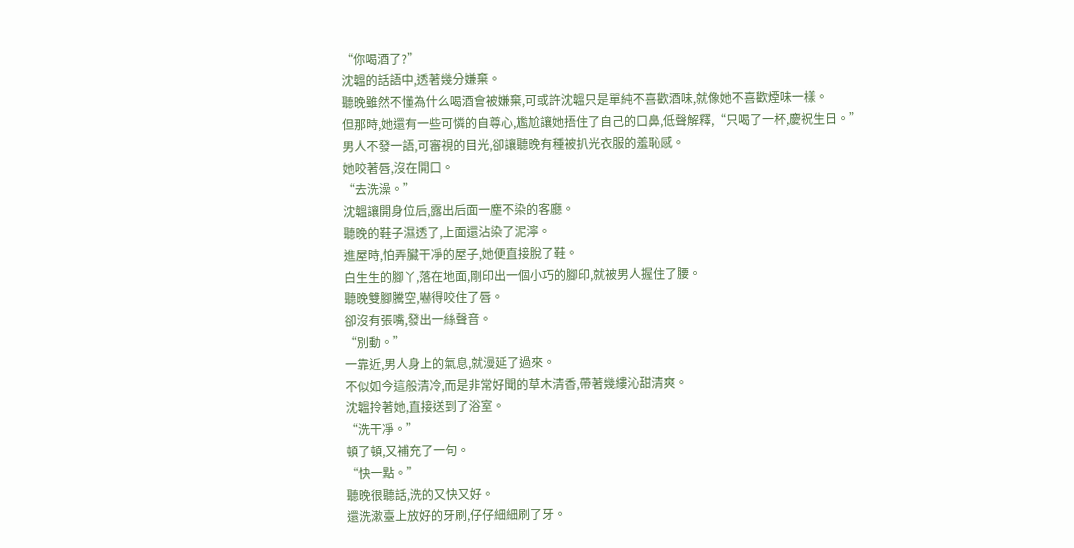“你喝酒了?”
沈韞的話語中,透著幾分嫌棄。
聽晚雖然不懂為什么喝酒會被嫌棄,可或許沈韞只是單純不喜歡酒味,就像她不喜歡煙味一樣。
但那時,她還有一些可憐的自尊心,尷尬讓她捂住了自己的口鼻,低聲解釋,“只喝了一杯,慶祝生日。”
男人不發一語,可審視的目光,卻讓聽晚有種被扒光衣服的羞恥感。
她咬著唇,沒在開口。
“去洗澡。”
沈韞讓開身位后,露出后面一塵不染的客廳。
聽晚的鞋子濕透了,上面還沾染了泥濘。
進屋時,怕弄臟干凈的屋子,她便直接脫了鞋。
白生生的腳丫,落在地面,剛印出一個小巧的腳印,就被男人握住了腰。
聽晚雙腳騰空,嚇得咬住了唇。
卻沒有張嘴,發出一絲聲音。
“別動。”
一靠近,男人身上的氣息,就漫延了過來。
不似如今這般清冷,而是非常好聞的草木清香,帶著幾縷沁甜清爽。
沈韞拎著她,直接送到了浴室。
“洗干凈。”
頓了頓,又補充了一句。
“快一點。”
聽晚很聽話,洗的又快又好。
還洗漱臺上放好的牙刷,仔仔細細刷了牙。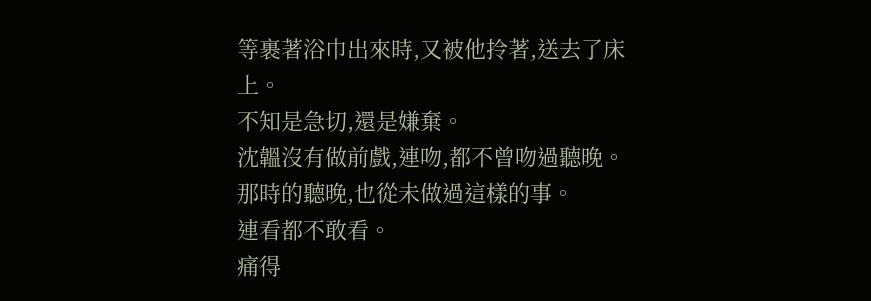等裹著浴巾出來時,又被他拎著,送去了床上。
不知是急切,還是嫌棄。
沈韞沒有做前戲,連吻,都不曾吻過聽晚。
那時的聽晚,也從未做過這樣的事。
連看都不敢看。
痛得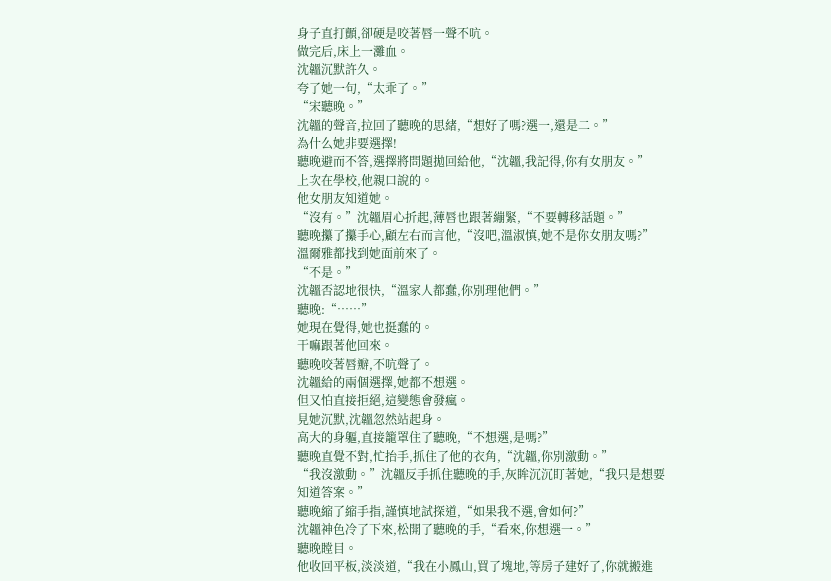身子直打顫,卻硬是咬著唇一聲不吭。
做完后,床上一灘血。
沈韞沉默許久。
夸了她一句,“太乖了。”
“宋聽晚。”
沈韞的聲音,拉回了聽晚的思緒,“想好了嗎?選一,還是二。”
為什么她非要選擇!
聽晚避而不答,選擇將問題拋回給他,“沈韞,我記得,你有女朋友。”
上次在學校,他親口說的。
他女朋友知道她。
“沒有。”沈韞眉心折起,薄唇也跟著繃緊,“不要轉移話題。”
聽晚攥了攥手心,顧左右而言他,“沒吧,溫淑慎,她不是你女朋友嗎?”
溫爾雅都找到她面前來了。
“不是。”
沈韞否認地很快,“溫家人都蠢,你別理他們。”
聽晚:“……”
她現在覺得,她也挺蠢的。
干嘛跟著他回來。
聽晚咬著唇瓣,不吭聲了。
沈韞給的兩個選擇,她都不想選。
但又怕直接拒絕,這變態會發瘋。
見她沉默,沈韞忽然站起身。
高大的身軀,直接籠罩住了聽晚,“不想選,是嗎?”
聽晚直覺不對,忙抬手,抓住了他的衣角,“沈韞,你別激動。”
“我沒激動。”沈韞反手抓住聽晚的手,灰眸沉沉盯著她,“我只是想要知道答案。”
聽晚縮了縮手指,謹慎地試探道,“如果我不選,會如何?”
沈韞神色冷了下來,松開了聽晚的手,“看來,你想選一。”
聽晚瞠目。
他收回平板,淡淡道,“我在小鳳山,買了塊地,等房子建好了,你就搬進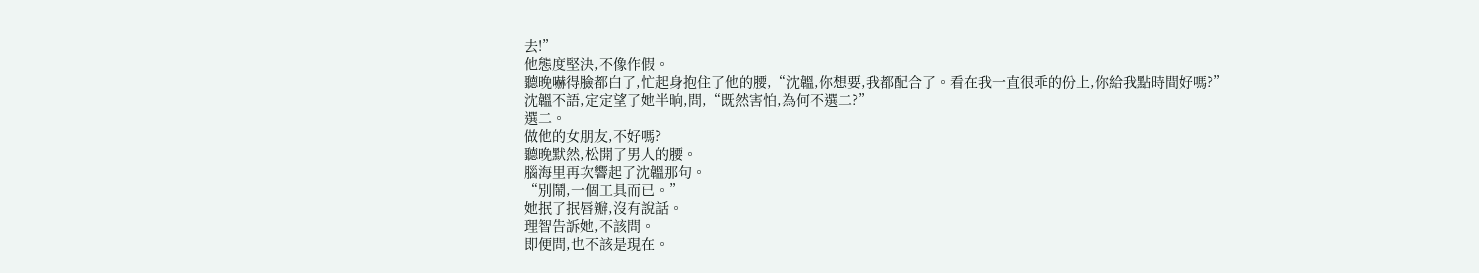去!”
他態度堅決,不像作假。
聽晚嚇得臉都白了,忙起身抱住了他的腰,“沈韞,你想要,我都配合了。看在我一直很乖的份上,你給我點時間好嗎?”
沈韞不語,定定望了她半晌,問,“既然害怕,為何不選二?”
選二。
做他的女朋友,不好嗎?
聽晚默然,松開了男人的腰。
腦海里再次響起了沈韞那句。
“別鬧,一個工具而已。”
她抿了抿唇瓣,沒有說話。
理智告訴她,不該問。
即便問,也不該是現在。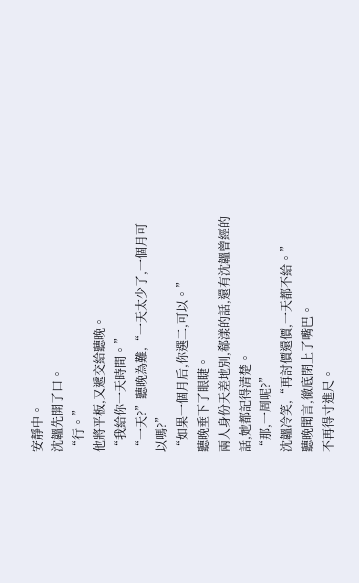安靜中。
沈韞先開了口。
“行。”
他將平板,又遞交給聽晚。
“我給你一天時間。”
“一天?”聽晚為難,“一天太少了,一個月可以嗎?”
“如果一個月后,你選二,可以。”
聽晚垂下了眼睫。
兩人身份天差地別,郗漾的話,還有沈韞曾經的話,她都記得清楚。
“那,一周呢?”
沈韞冷笑,“再討價還價,一天都不給。”
聽晚聞言,徹底閉上了嘴巴。
不再得寸進尺。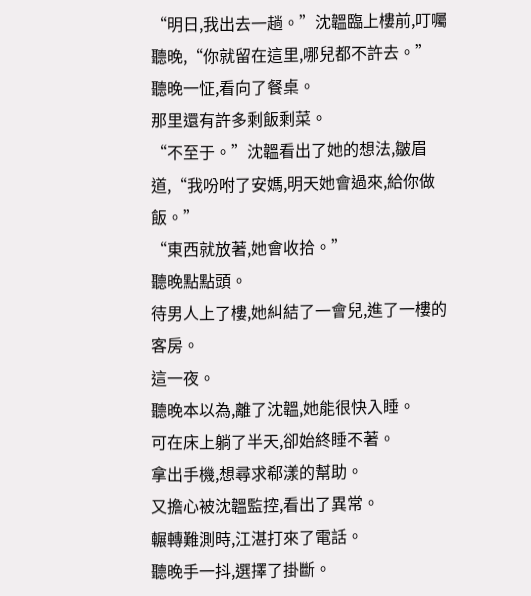“明日,我出去一趟。”沈韞臨上樓前,叮囑聽晚,“你就留在這里,哪兒都不許去。”
聽晚一怔,看向了餐桌。
那里還有許多剩飯剩菜。
“不至于。”沈韞看出了她的想法,皺眉道,“我吩咐了安媽,明天她會過來,給你做飯。”
“東西就放著,她會收拾。”
聽晚點點頭。
待男人上了樓,她糾結了一會兒,進了一樓的客房。
這一夜。
聽晚本以為,離了沈韞,她能很快入睡。
可在床上躺了半天,卻始終睡不著。
拿出手機,想尋求郗漾的幫助。
又擔心被沈韞監控,看出了異常。
輾轉難測時,江湛打來了電話。
聽晚手一抖,選擇了掛斷。